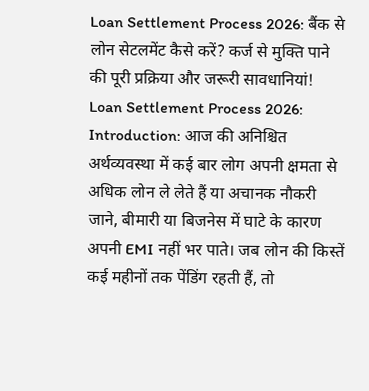Loan Settlement Process 2026: बैंक से लोन सेटलमेंट कैसे करें? कर्ज से मुक्ति पाने की पूरी प्रक्रिया और जरूरी सावधानियां!
Loan Settlement Process 2026: Introduction: आज की अनिश्चित अर्थव्यवस्था में कई बार लोग अपनी क्षमता से अधिक लोन ले लेते हैं या अचानक नौकरी जाने, बीमारी या बिजनेस में घाटे के कारण अपनी EMI नहीं भर पाते। जब लोन की किस्तें कई महीनों तक पेंडिंग रहती हैं, तो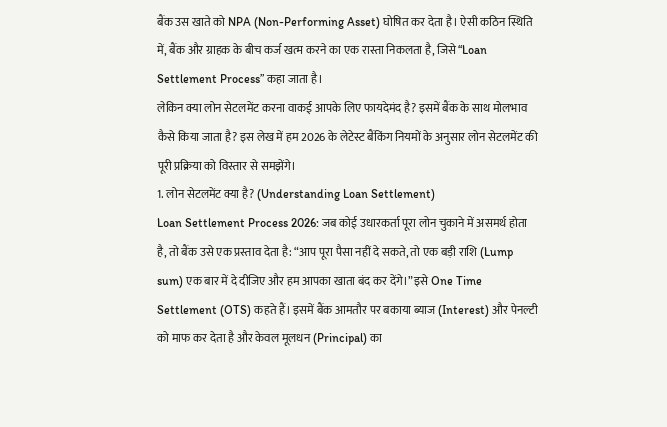बैंक उस खाते को NPA (Non-Performing Asset) घोषित कर देता है। ऐसी कठिन स्थिति में, बैंक और ग्राहक के बीच कर्ज खत्म करने का एक रास्ता निकलता है, जिसे “Loan Settlement Process” कहा जाता है।
लेकिन क्या लोन सेटलमेंट करना वाकई आपके लिए फायदेमंद है? इसमें बैंक के साथ मोलभाव कैसे किया जाता है? इस लेख में हम 2026 के लेटेस्ट बैंकिंग नियमों के अनुसार लोन सेटलमेंट की पूरी प्रक्रिया को विस्तार से समझेंगे।
1. लोन सेटलमेंट क्या है? (Understanding Loan Settlement)
Loan Settlement Process 2026: जब कोई उधारकर्ता पूरा लोन चुकाने में असमर्थ होता है, तो बैंक उसे एक प्रस्ताव देता है: “आप पूरा पैसा नहीं दे सकते, तो एक बड़ी राशि (Lump sum) एक बार में दे दीजिए और हम आपका खाता बंद कर देंगे।” इसे One Time Settlement (OTS) कहते हैं। इसमें बैंक आमतौर पर बकाया ब्याज (Interest) और पेनल्टी को माफ कर देता है और केवल मूलधन (Principal) का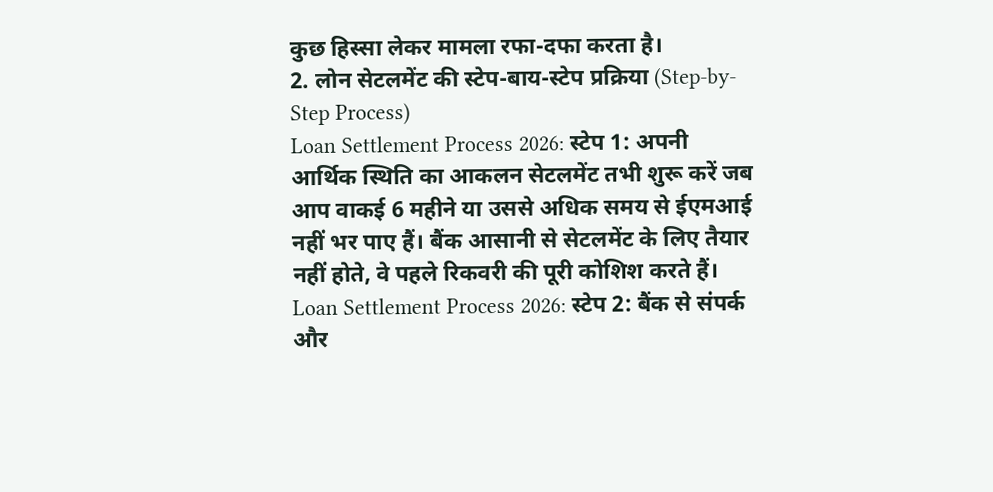कुछ हिस्सा लेकर मामला रफा-दफा करता है।
2. लोन सेटलमेंट की स्टेप-बाय-स्टेप प्रक्रिया (Step-by-Step Process)
Loan Settlement Process 2026: स्टेप 1: अपनी आर्थिक स्थिति का आकलन सेटलमेंट तभी शुरू करें जब आप वाकई 6 महीने या उससे अधिक समय से ईएमआई नहीं भर पाए हैं। बैंक आसानी से सेटलमेंट के लिए तैयार नहीं होते, वे पहले रिकवरी की पूरी कोशिश करते हैं।
Loan Settlement Process 2026: स्टेप 2: बैंक से संपर्क और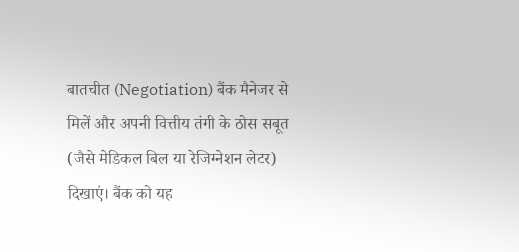बातचीत (Negotiation) बैंक मैनेजर से मिलें और अपनी वित्तीय तंगी के ठोस सबूत (जैसे मेडिकल बिल या रेजिग्नेशन लेटर) दिखाएं। बैंक को यह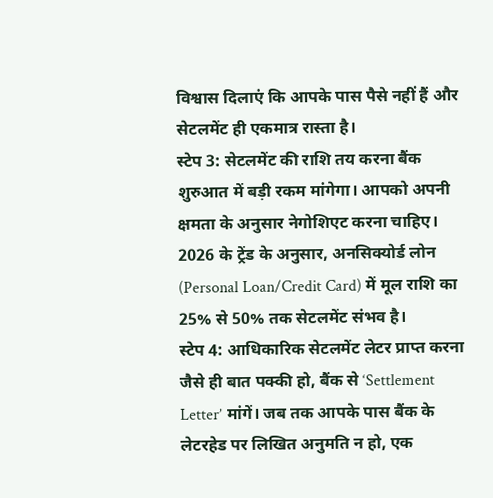विश्वास दिलाएं कि आपके पास पैसे नहीं हैं और सेटलमेंट ही एकमात्र रास्ता है।
स्टेप 3: सेटलमेंट की राशि तय करना बैंक शुरुआत में बड़ी रकम मांगेगा। आपको अपनी क्षमता के अनुसार नेगोशिएट करना चाहिए। 2026 के ट्रेंड के अनुसार, अनसिक्योर्ड लोन (Personal Loan/Credit Card) में मूल राशि का 25% से 50% तक सेटलमेंट संभव है।
स्टेप 4: आधिकारिक सेटलमेंट लेटर प्राप्त करना जैसे ही बात पक्की हो, बैंक से ‘Settlement Letter’ मांगें। जब तक आपके पास बैंक के लेटरहेड पर लिखित अनुमति न हो, एक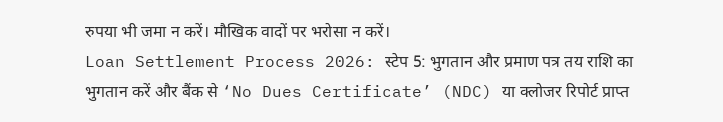रुपया भी जमा न करें। मौखिक वादों पर भरोसा न करें।
Loan Settlement Process 2026: स्टेप 5: भुगतान और प्रमाण पत्र तय राशि का भुगतान करें और बैंक से ‘No Dues Certificate’ (NDC) या क्लोजर रिपोर्ट प्राप्त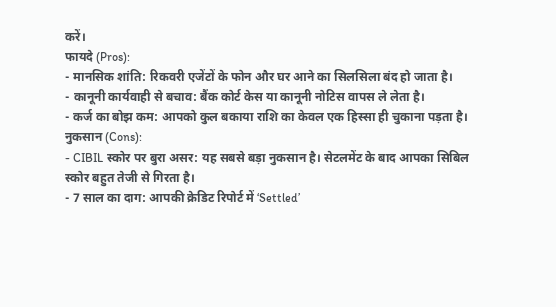करें।
फायदे (Pros):
- मानसिक शांति: रिकवरी एजेंटों के फोन और घर आने का सिलसिला बंद हो जाता है।
- कानूनी कार्यवाही से बचाव: बैंक कोर्ट केस या कानूनी नोटिस वापस ले लेता है।
- कर्ज का बोझ कम: आपको कुल बकाया राशि का केवल एक हिस्सा ही चुकाना पड़ता है।
नुकसान (Cons):
- CIBIL स्कोर पर बुरा असर: यह सबसे बड़ा नुकसान है। सेटलमेंट के बाद आपका सिबिल स्कोर बहुत तेजी से गिरता है।
- 7 साल का दाग: आपकी क्रेडिट रिपोर्ट में ‘Settled’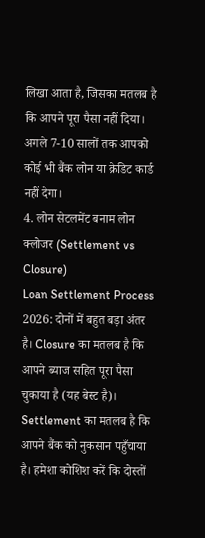लिखा आता है, जिसका मतलब है कि आपने पूरा पैसा नहीं दिया। अगले 7-10 सालों तक आपको कोई भी बैंक लोन या क्रेडिट कार्ड नहीं देगा।
4. लोन सेटलमेंट बनाम लोन क्लोजर (Settlement vs Closure)
Loan Settlement Process 2026: दोनों में बहुत बड़ा अंतर है। Closure का मतलब है कि आपने ब्याज सहित पूरा पैसा चुकाया है (यह बेस्ट है)। Settlement का मतलब है कि आपने बैंक को नुकसान पहुँचाया है। हमेशा कोशिश करें कि दोस्तों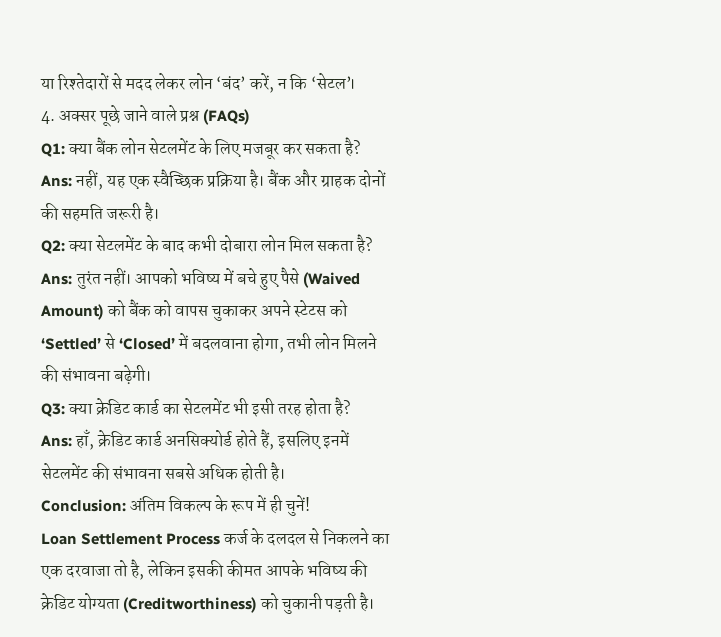या रिश्तेदारों से मदद लेकर लोन ‘बंद’ करें, न कि ‘सेटल’।
4. अक्सर पूछे जाने वाले प्रश्न (FAQs)
Q1: क्या बैंक लोन सेटलमेंट के लिए मजबूर कर सकता है?
Ans: नहीं, यह एक स्वैच्छिक प्रक्रिया है। बैंक और ग्राहक दोनों की सहमति जरूरी है।
Q2: क्या सेटलमेंट के बाद कभी दोबारा लोन मिल सकता है?
Ans: तुरंत नहीं। आपको भविष्य में बचे हुए पैसे (Waived Amount) को बैंक को वापस चुकाकर अपने स्टेटस को ‘Settled’ से ‘Closed’ में बदलवाना होगा, तभी लोन मिलने की संभावना बढ़ेगी।
Q3: क्या क्रेडिट कार्ड का सेटलमेंट भी इसी तरह होता है?
Ans: हाँ, क्रेडिट कार्ड अनसिक्योर्ड होते हैं, इसलिए इनमें सेटलमेंट की संभावना सबसे अधिक होती है।
Conclusion: अंतिम विकल्प के रूप में ही चुनें!
Loan Settlement Process कर्ज के दलदल से निकलने का एक दरवाजा तो है, लेकिन इसकी कीमत आपके भविष्य की क्रेडिट योग्यता (Creditworthiness) को चुकानी पड़ती है।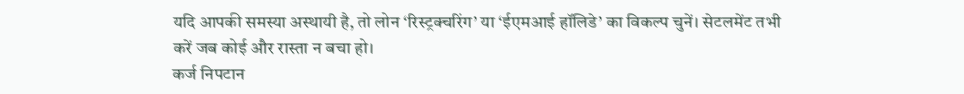यदि आपकी समस्या अस्थायी है, तो लोन ‘रिस्ट्रक्चरिंग’ या ‘ईएमआई हॉलिडे’ का विकल्प चुनें। सेटलमेंट तभी करें जब कोई और रास्ता न बचा हो।
कर्ज निपटान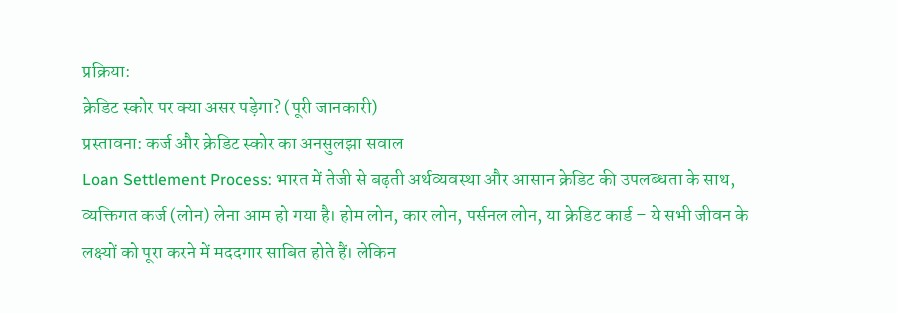प्रक्रिया:
क्रेडिट स्कोर पर क्या असर पड़ेगा? (पूरी जानकारी)
प्रस्तावना: कर्ज और क्रेडिट स्कोर का अनसुलझा सवाल
Loan Settlement Process: भारत में तेजी से बढ़ती अर्थव्यवस्था और आसान क्रेडिट की उपलब्धता के साथ, व्यक्तिगत कर्ज (लोन) लेना आम हो गया है। होम लोन, कार लोन, पर्सनल लोन, या क्रेडिट कार्ड – ये सभी जीवन के लक्ष्यों को पूरा करने में मददगार साबित होते हैं। लेकिन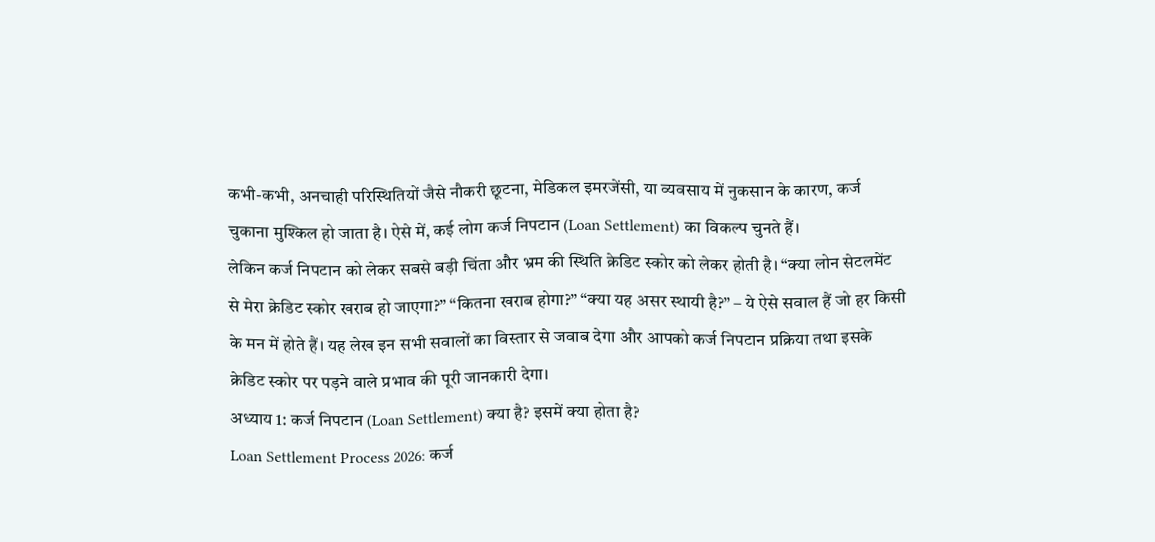कभी-कभी, अनचाही परिस्थितियों जैसे नौकरी छूटना, मेडिकल इमरजेंसी, या व्यवसाय में नुकसान के कारण, कर्ज चुकाना मुश्किल हो जाता है। ऐसे में, कई लोग कर्ज निपटान (Loan Settlement) का विकल्प चुनते हैं।
लेकिन कर्ज निपटान को लेकर सबसे बड़ी चिंता और भ्रम की स्थिति क्रेडिट स्कोर को लेकर होती है। “क्या लोन सेटलमेंट से मेरा क्रेडिट स्कोर खराब हो जाएगा?” “कितना खराब होगा?” “क्या यह असर स्थायी है?” – ये ऐसे सवाल हैं जो हर किसी के मन में होते हैं। यह लेख इन सभी सवालों का विस्तार से जवाब देगा और आपको कर्ज निपटान प्रक्रिया तथा इसके क्रेडिट स्कोर पर पड़ने वाले प्रभाव की पूरी जानकारी देगा।
अध्याय 1: कर्ज निपटान (Loan Settlement) क्या है? इसमें क्या होता है?
Loan Settlement Process 2026: कर्ज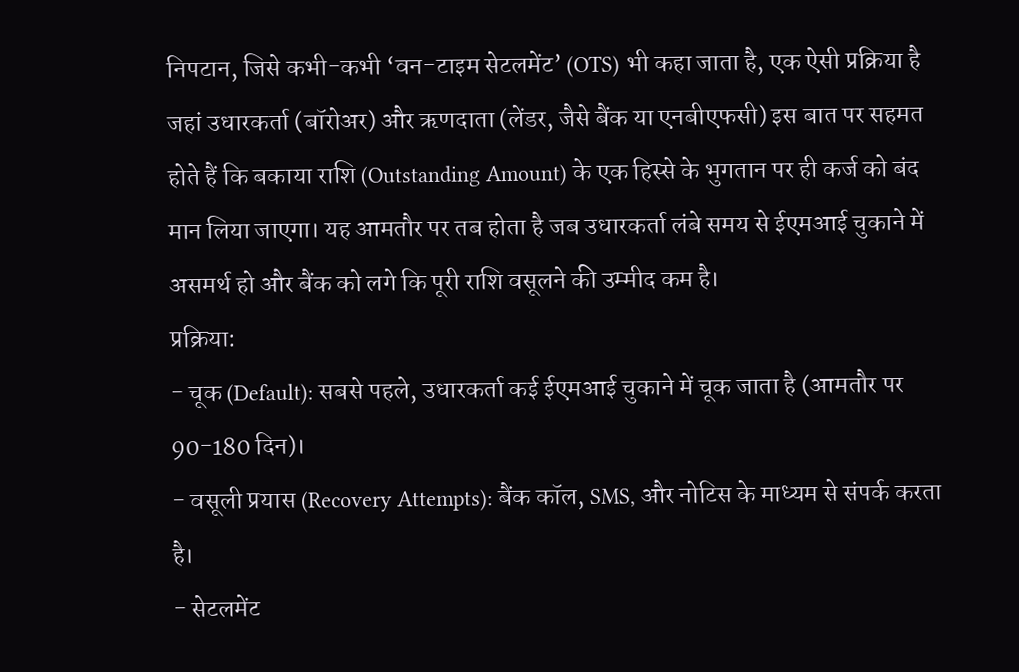निपटान, जिसे कभी-कभी ‘वन-टाइम सेटलमेंट’ (OTS) भी कहा जाता है, एक ऐसी प्रक्रिया है जहां उधारकर्ता (बॉरोअर) और ऋणदाता (लेंडर, जैसे बैंक या एनबीएफसी) इस बात पर सहमत होते हैं कि बकाया राशि (Outstanding Amount) के एक हिस्से के भुगतान पर ही कर्ज को बंद मान लिया जाएगा। यह आमतौर पर तब होता है जब उधारकर्ता लंबे समय से ईएमआई चुकाने में असमर्थ हो और बैंक को लगे कि पूरी राशि वसूलने की उम्मीद कम है।
प्रक्रिया:
- चूक (Default): सबसे पहले, उधारकर्ता कई ईएमआई चुकाने में चूक जाता है (आमतौर पर 90-180 दिन)।
- वसूली प्रयास (Recovery Attempts): बैंक कॉल, SMS, और नोटिस के माध्यम से संपर्क करता है।
- सेटलमेंट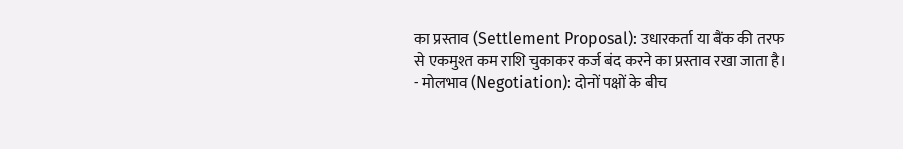का प्रस्ताव (Settlement Proposal): उधारकर्ता या बैंक की तरफ से एकमुश्त कम राशि चुकाकर कर्ज बंद करने का प्रस्ताव रखा जाता है।
- मोलभाव (Negotiation): दोनों पक्षों के बीच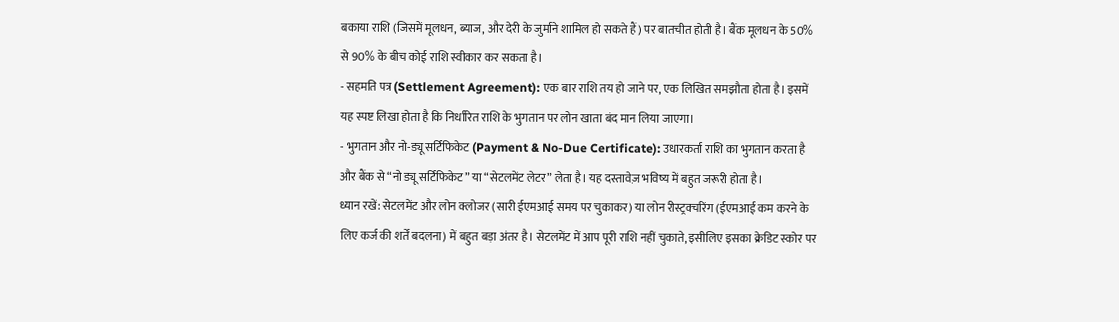बकाया राशि (जिसमें मूलधन, ब्याज, और देरी के जुर्माने शामिल हो सकते हैं) पर बातचीत होती है। बैंक मूलधन के 50% से 90% के बीच कोई राशि स्वीकार कर सकता है।
- सहमति पत्र (Settlement Agreement): एक बार राशि तय हो जाने पर, एक लिखित समझौता होता है। इसमें यह स्पष्ट लिखा होता है कि निर्धारित राशि के भुगतान पर लोन खाता बंद मान लिया जाएगा।
- भुगतान और नो-ड्यू सर्टिफिकेट (Payment & No-Due Certificate): उधारकर्ता राशि का भुगतान करता है और बैंक से “नो ड्यू सर्टिफिकेट” या “सेटलमेंट लेटर” लेता है। यह दस्तावेज़ भविष्य में बहुत जरूरी होता है।
ध्यान रखें: सेटलमेंट और लोन क्लोजर (सारी ईएमआई समय पर चुकाकर) या लोन रीस्ट्रक्चरिंग (ईएमआई कम करने के लिए कर्ज की शर्तें बदलना) में बहुत बड़ा अंतर है। सेटलमेंट में आप पूरी राशि नहीं चुकाते, इसीलिए इसका क्रेडिट स्कोर पर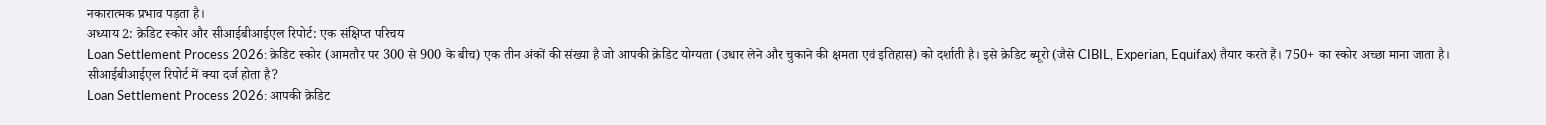नकारात्मक प्रभाव पड़ता है।
अध्याय 2: क्रेडिट स्कोर और सीआईबीआईएल रिपोर्ट: एक संक्षिप्त परिचय
Loan Settlement Process 2026: क्रेडिट स्कोर (आमतौर पर 300 से 900 के बीच) एक तीन अंकों की संख्या है जो आपकी क्रेडिट योग्यता (उधार लेने और चुकाने की क्षमता एवं इतिहास) को दर्शाती है। इसे क्रेडिट ब्यूरो (जैसे CIBIL, Experian, Equifax) तैयार करते हैं। 750+ का स्कोर अच्छा माना जाता है।
सीआईबीआईएल रिपोर्ट में क्या दर्ज होता है?
Loan Settlement Process 2026: आपकी क्रेडिट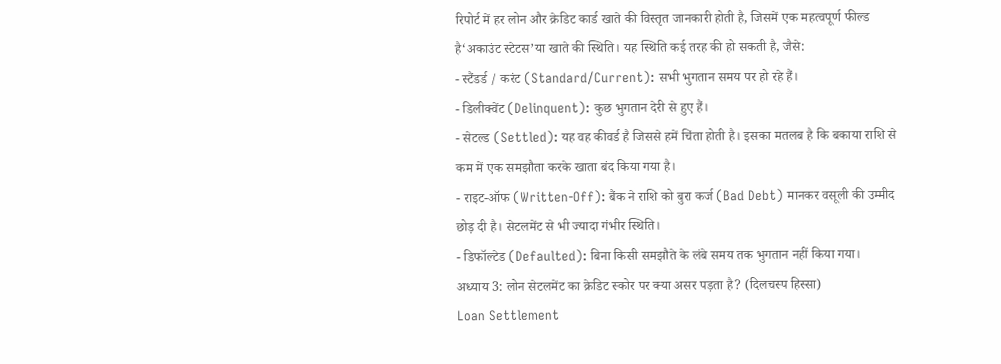रिपोर्ट में हर लोन और क्रेडिट कार्ड खाते की विस्तृत जानकारी होती है, जिसमें एक महत्वपूर्ण फील्ड है‘अकाउंट स्टेटस’या खाते की स्थिति। यह स्थिति कई तरह की हो सकती है, जैसे:
- स्टैंडर्ड / करंट (Standard/Current): सभी भुगतान समय पर हो रहे हैं।
- डिलीक्वेंट (Delinquent): कुछ भुगतान देरी से हुए हैं।
- सेटल्ड (Settled): यह वह कीवर्ड है जिससे हमें चिंता होती है। इसका मतलब है कि बकाया राशि से कम में एक समझौता करके खाता बंद किया गया है।
- राइट-ऑफ (Written-Off): बैंक ने राशि को बुरा कर्ज (Bad Debt) मानकर वसूली की उम्मीद छोड़ दी है। सेटलमेंट से भी ज्यादा गंभीर स्थिति।
- डिफॉल्टेड (Defaulted): बिना किसी समझौते के लंबे समय तक भुगतान नहीं किया गया।
अध्याय 3: लोन सेटलमेंट का क्रेडिट स्कोर पर क्या असर पड़ता है? (दिलचस्प हिस्सा)
Loan Settlement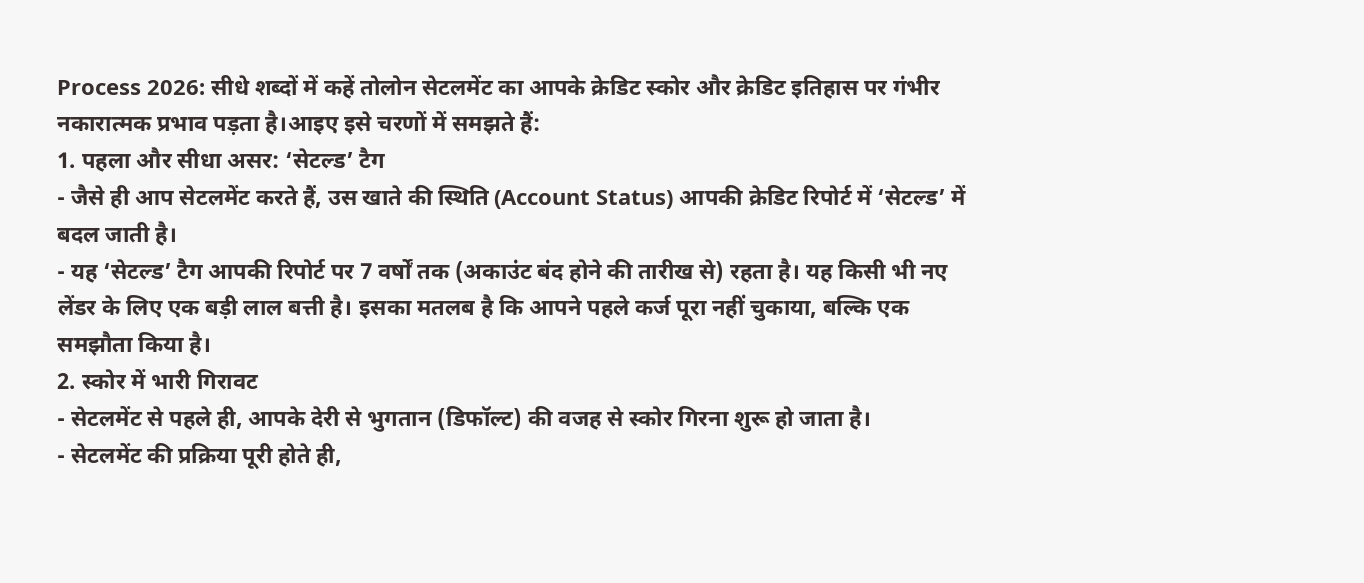Process 2026: सीधे शब्दों में कहें तोलोन सेटलमेंट का आपके क्रेडिट स्कोर और क्रेडिट इतिहास पर गंभीर नकारात्मक प्रभाव पड़ता है।आइए इसे चरणों में समझते हैं:
1. पहला और सीधा असर: ‘सेटल्ड’ टैग
- जैसे ही आप सेटलमेंट करते हैं, उस खाते की स्थिति (Account Status) आपकी क्रेडिट रिपोर्ट में ‘सेटल्ड’ में बदल जाती है।
- यह ‘सेटल्ड’ टैग आपकी रिपोर्ट पर 7 वर्षों तक (अकाउंट बंद होने की तारीख से) रहता है। यह किसी भी नए लेंडर के लिए एक बड़ी लाल बत्ती है। इसका मतलब है कि आपने पहले कर्ज पूरा नहीं चुकाया, बल्कि एक समझौता किया है।
2. स्कोर में भारी गिरावट
- सेटलमेंट से पहले ही, आपके देरी से भुगतान (डिफॉल्ट) की वजह से स्कोर गिरना शुरू हो जाता है।
- सेटलमेंट की प्रक्रिया पूरी होते ही,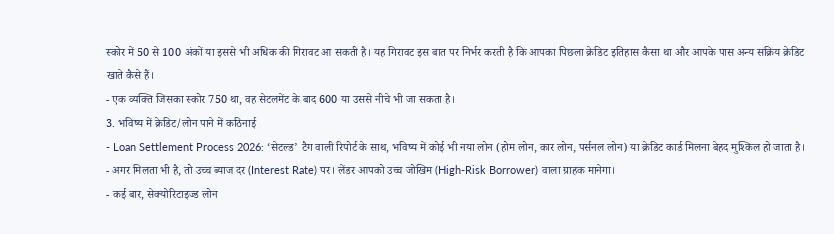स्कोर में 50 से 100 अंकों या इससे भी अधिक की गिरावट आ सकती है। यह गिरावट इस बात पर निर्भर करती है कि आपका पिछला क्रेडिट इतिहास कैसा था और आपके पास अन्य सक्रिय क्रेडिट खाते कैसे हैं।
- एक व्यक्ति जिसका स्कोर 750 था, वह सेटलमेंट के बाद 600 या उससे नीचे भी जा सकता है।
3. भविष्य में क्रेडिट/लोन पाने में कठिनाई
- Loan Settlement Process 2026: ‘सेटल्ड’ टैग वाली रिपोर्ट के साथ, भविष्य में कोई भी नया लोन (होम लोन, कार लोन, पर्सनल लोन) या क्रेडिट कार्ड मिलना बेहद मुश्किल हो जाता है।
- अगर मिलता भी है, तो उच्च ब्याज दर (Interest Rate) पर। लेंडर आपको उच्च जोखिम (High-Risk Borrower) वाला ग्राहक मानेगा।
- कई बार, सेक्योरिटाइज्ड लोन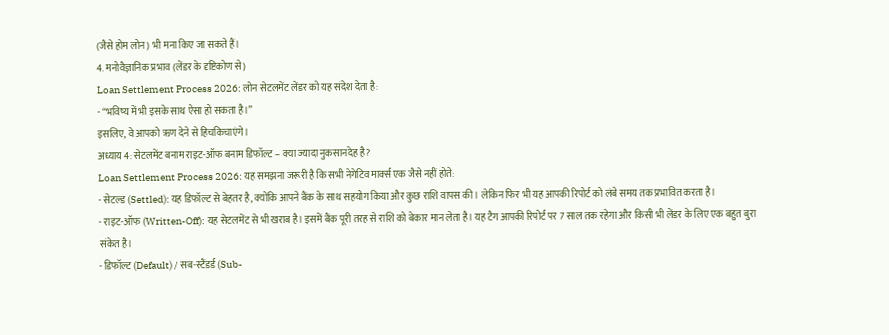(जैसे होम लोन) भी मना किए जा सकते हैं।
4. मनोवैज्ञानिक प्रभाव (लेंडर के दृष्टिकोण से)
Loan Settlement Process 2026: लोन सेटलमेंट लेंडर को यह संदेश देता है:
- “भविष्य में भी इसके साथ ऐसा हो सकता है।”
इसलिए, वे आपको ऋण देने से हिचकिचाएंगे।
अध्याय 4: सेटलमेंट बनाम राइट-ऑफ बनाम डिफॉल्ट – क्या ज्यादा नुकसानदेह है?
Loan Settlement Process 2026: यह समझना जरूरी है कि सभी नेगेटिव मार्क्स एक जैसे नहीं होते:
- सेटल्ड (Settled): यह डिफॉल्ट से बेहतर है, क्योंकि आपने बैंक के साथ सहयोग किया और कुछ राशि वापस की। लेकिन फिर भी यह आपकी रिपोर्ट को लंबे समय तक प्रभावित करता है।
- राइट-ऑफ (Written-Off): यह सेटलमेंट से भी खराब है। इसमें बैंक पूरी तरह से राशि को बेकार मान लेता है। यह टैग आपकी रिपोर्ट पर 7 साल तक रहेगा और किसी भी लेंडर के लिए एक बहुत बुरा संकेत है।
- डिफॉल्ट (Default) / सब-स्टैंडर्ड (Sub-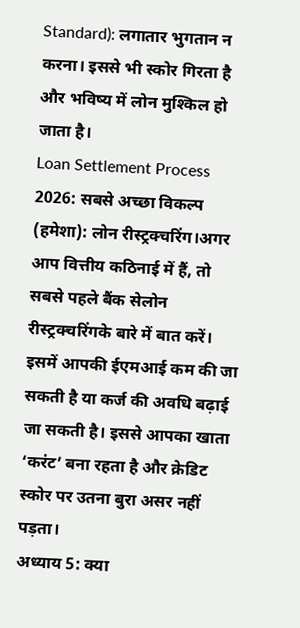Standard): लगातार भुगतान न करना। इससे भी स्कोर गिरता है और भविष्य में लोन मुश्किल हो जाता है।
Loan Settlement Process 2026: सबसे अच्छा विकल्प (हमेशा): लोन रीस्ट्रक्चरिंग।अगर आप वित्तीय कठिनाई में हैं, तो सबसे पहले बैंक सेलोन रीस्ट्रक्चरिंगके बारे में बात करें। इसमें आपकी ईएमआई कम की जा सकती है या कर्ज की अवधि बढ़ाई जा सकती है। इससे आपका खाता ‘करंट’ बना रहता है और क्रेडिट स्कोर पर उतना बुरा असर नहीं पड़ता।
अध्याय 5: क्या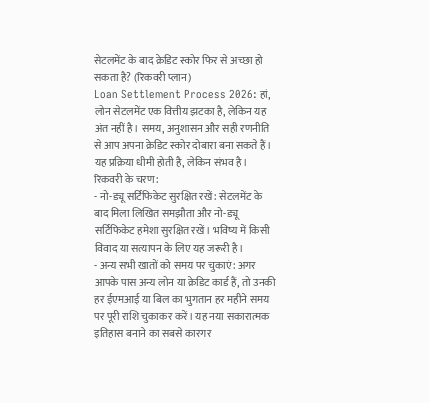सेटलमेंट के बाद क्रेडिट स्कोर फिर से अच्छा हो सकता है? (रिकवरी प्लान)
Loan Settlement Process 2026: हां, लोन सेटलमेंट एक वित्तीय झटका है, लेकिन यह अंत नहीं है। समय, अनुशासन और सही रणनीति से आप अपना क्रेडिट स्कोर दोबारा बना सकते हैं। यह प्रक्रिया धीमी होती है, लेकिन संभव है।
रिकवरी के चरण:
- नो-ड्यू सर्टिफिकेट सुरक्षित रखें: सेटलमेंट के बाद मिला लिखित समझौता और नो-ड्यू सर्टिफिकेट हमेशा सुरक्षित रखें। भविष्य में किसी विवाद या सत्यापन के लिए यह जरूरी है।
- अन्य सभी खातों को समय पर चुकाएं: अगर आपके पास अन्य लोन या क्रेडिट कार्ड हैं, तो उनकी हर ईएमआई या बिल का भुगतान हर महीने समय पर पूरी राशि चुकाकर करें। यह नया सकारात्मक इतिहास बनाने का सबसे कारगर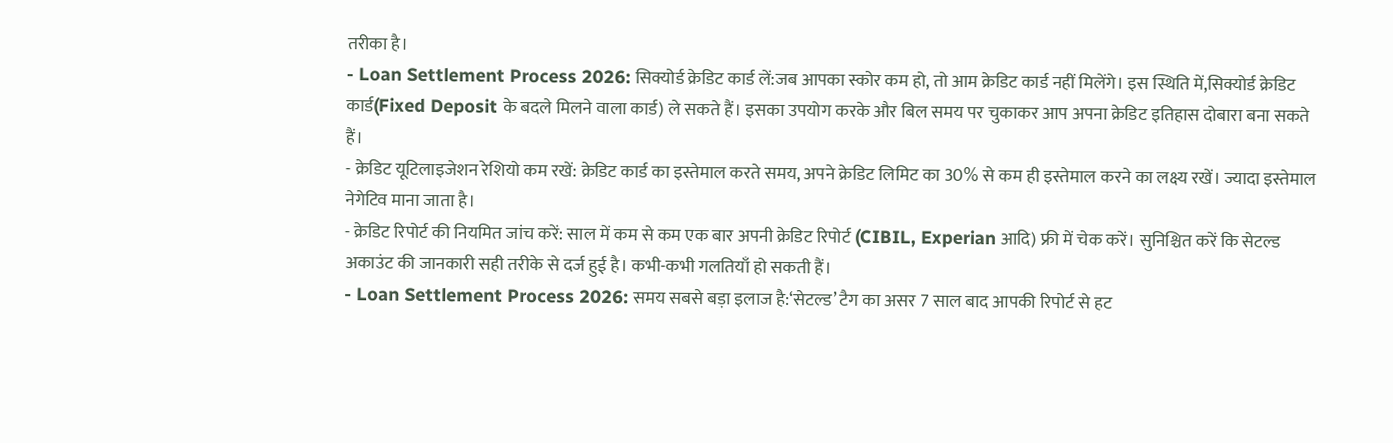तरीका है।
- Loan Settlement Process 2026: सिक्योर्ड क्रेडिट कार्ड लें:जब आपका स्कोर कम हो, तो आम क्रेडिट कार्ड नहीं मिलेंगे। इस स्थिति में,सिक्योर्ड क्रेडिट कार्ड(Fixed Deposit के बदले मिलने वाला कार्ड) ले सकते हैं। इसका उपयोग करके और बिल समय पर चुकाकर आप अपना क्रेडिट इतिहास दोबारा बना सकते हैं।
- क्रेडिट यूटिलाइजेशन रेशियो कम रखें: क्रेडिट कार्ड का इस्तेमाल करते समय, अपने क्रेडिट लिमिट का 30% से कम ही इस्तेमाल करने का लक्ष्य रखें। ज्यादा इस्तेमाल नेगेटिव माना जाता है।
- क्रेडिट रिपोर्ट की नियमित जांच करें: साल में कम से कम एक बार अपनी क्रेडिट रिपोर्ट (CIBIL, Experian आदि) फ्री में चेक करें। सुनिश्चित करें कि सेटल्ड अकाउंट की जानकारी सही तरीके से दर्ज हुई है। कभी-कभी गलतियाँ हो सकती हैं।
- Loan Settlement Process 2026: समय सबसे बड़ा इलाज है:‘सेटल्ड’ टैग का असर 7 साल बाद आपकी रिपोर्ट से हट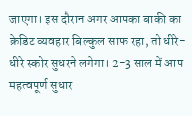जाएगा। इस दौरान अगर आपका बाकी का क्रेडिट व्यवहार बिल्कुल साफ रहा, तो धीरे-धीरे स्कोर सुधरने लगेगा। 2-3 साल में आप महत्वपूर्ण सुधार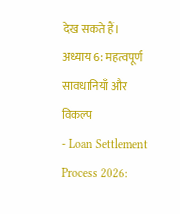देख सकते हैं।
अध्याय 6: महत्वपूर्ण सावधानियाँ और विकल्प
- Loan Settlement Process 2026: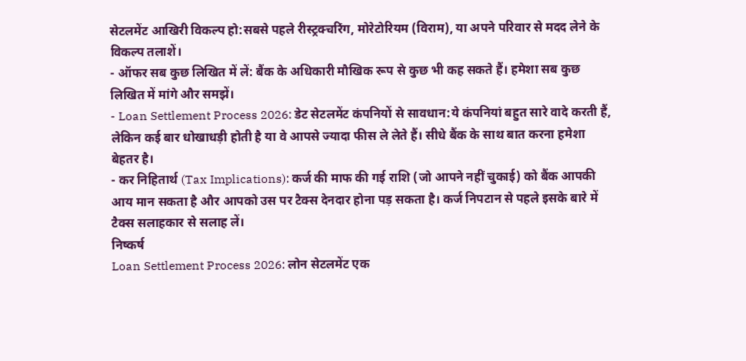सेटलमेंट आखिरी विकल्प हो:सबसे पहले रीस्ट्रक्चरिंग, मोरेटोरियम (विराम), या अपने परिवार से मदद लेने के विकल्प तलाशें।
- ऑफर सब कुछ लिखित में लें: बैंक के अधिकारी मौखिक रूप से कुछ भी कह सकते हैं। हमेशा सब कुछ लिखित में मांगे और समझें।
- Loan Settlement Process 2026: डेट सेटलमेंट कंपनियों से सावधान:ये कंपनियां बहुत सारे वादे करती हैं, लेकिन कई बार धोखाधड़ी होती है या वे आपसे ज्यादा फीस ले लेते हैं। सीधे बैंक के साथ बात करना हमेशा बेहतर है।
- कर निहितार्थ (Tax Implications): कर्ज की माफ की गई राशि (जो आपने नहीं चुकाई) को बैंक आपकी आय मान सकता है और आपको उस पर टैक्स देनदार होना पड़ सकता है। कर्ज निपटान से पहले इसके बारे में टैक्स सलाहकार से सलाह लें।
निष्कर्ष
Loan Settlement Process 2026: लोन सेटलमेंट एक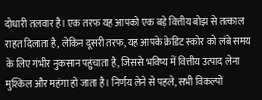दोधारी तलवार है। एक तरफ यह आपको एक बड़े वित्तीय बोझ से तत्काल राहत दिलाता है, लेकिन दूसरी तरफ, यह आपके क्रेडिट स्कोर को लंबे समय के लिए गंभीर नुकसान पहुंचाता है, जिससे भविष्य में वित्तीय उत्पाद लेना मुश्किल और महंगा हो जाता है। निर्णय लेने से पहले, सभी विकल्पों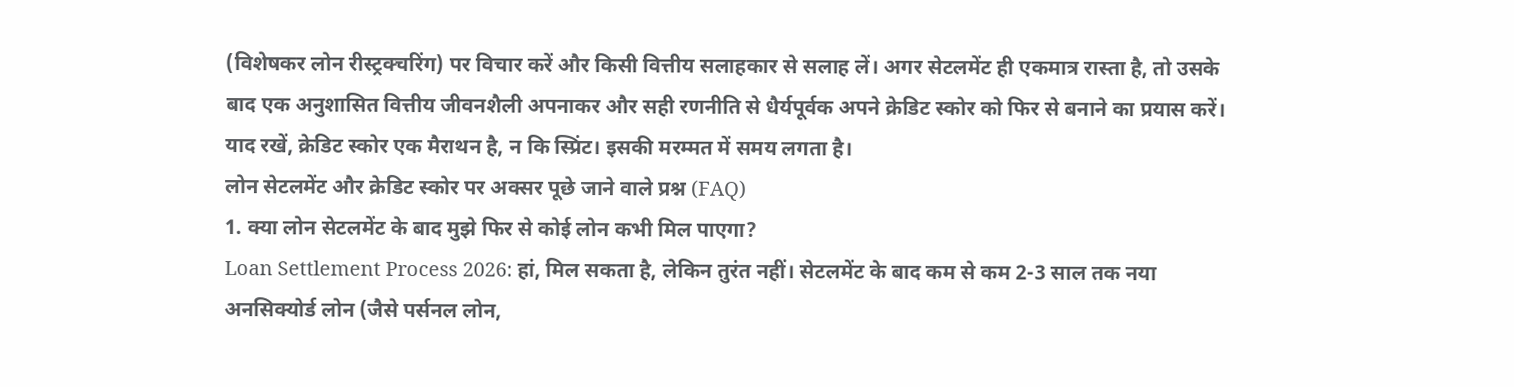(विशेषकर लोन रीस्ट्रक्चरिंग) पर विचार करें और किसी वित्तीय सलाहकार से सलाह लें। अगर सेटलमेंट ही एकमात्र रास्ता है, तो उसके बाद एक अनुशासित वित्तीय जीवनशैली अपनाकर और सही रणनीति से धैर्यपूर्वक अपने क्रेडिट स्कोर को फिर से बनाने का प्रयास करें। याद रखें, क्रेडिट स्कोर एक मैराथन है, न कि स्प्रिंट। इसकी मरम्मत में समय लगता है।
लोन सेटलमेंट और क्रेडिट स्कोर पर अक्सर पूछे जाने वाले प्रश्न (FAQ)
1. क्या लोन सेटलमेंट के बाद मुझे फिर से कोई लोन कभी मिल पाएगा?
Loan Settlement Process 2026: हां, मिल सकता है, लेकिन तुरंत नहीं। सेटलमेंट के बाद कम से कम 2-3 साल तक नया अनसिक्योर्ड लोन (जैसे पर्सनल लोन,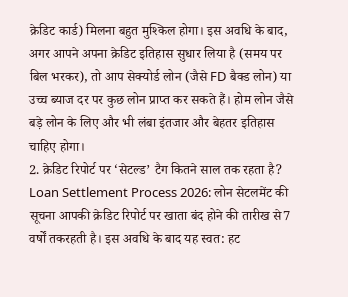क्रेडिट कार्ड) मिलना बहुत मुश्किल होगा। इस अवधि के बाद, अगर आपने अपना क्रेडिट इतिहास सुधार लिया है (समय पर बिल भरकर), तो आप सेक्योर्ड लोन (जैसे FD बैक्ड लोन) या उच्च ब्याज दर पर कुछ लोन प्राप्त कर सकते हैं। होम लोन जैसे बड़े लोन के लिए और भी लंबा इंतजार और बेहतर इतिहास चाहिए होगा।
2. क्रेडिट रिपोर्ट पर ‘सेटल्ड’ टैग कितने साल तक रहता है?
Loan Settlement Process 2026: लोन सेटलमेंट की सूचना आपकी क्रेडिट रिपोर्ट पर खाता बंद होने की तारीख से7 वर्षों तकरहती है। इस अवधि के बाद यह स्वत: हट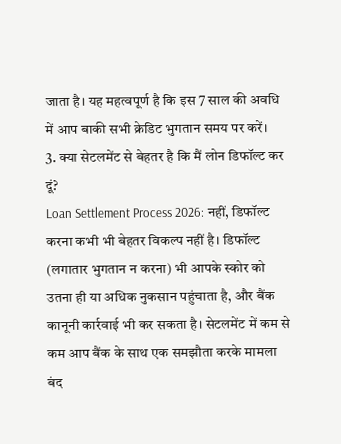जाता है। यह महत्वपूर्ण है कि इस 7 साल की अवधि में आप बाकी सभी क्रेडिट भुगतान समय पर करें।
3. क्या सेटलमेंट से बेहतर है कि मैं लोन डिफॉल्ट कर दूं?
Loan Settlement Process 2026: नहीं, डिफॉल्ट करना कभी भी बेहतर विकल्प नहीं है। डिफॉल्ट (लगातार भुगतान न करना) भी आपके स्कोर को उतना ही या अधिक नुकसान पहुंचाता है, और बैंक कानूनी कार्रवाई भी कर सकता है। सेटलमेंट में कम से कम आप बैंक के साथ एक समझौता करके मामला बंद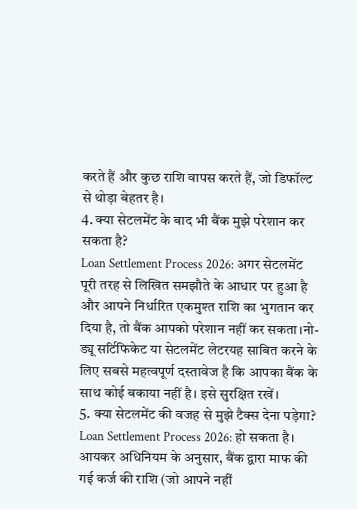करते हैं और कुछ राशि वापस करते हैं, जो डिफॉल्ट से थोड़ा बेहतर है।
4. क्या सेटलमेंट के बाद भी बैंक मुझे परेशान कर सकता है?
Loan Settlement Process 2026: अगर सेटलमेंट पूरी तरह से लिखित समझौते के आधार पर हुआ है और आपने निर्धारित एकमुश्त राशि का भुगतान कर दिया है, तो बैंक आपको परेशान नहीं कर सकता।नो-ड्यू सर्टिफिकेट या सेटलमेंट लेटरयह साबित करने के लिए सबसे महत्वपूर्ण दस्तावेज है कि आपका बैंक के साथ कोई बकाया नहीं है। इसे सुरक्षित रखें।
5. क्या सेटलमेंट की वजह से मुझे टैक्स देना पड़ेगा?
Loan Settlement Process 2026: हो सकता है। आयकर अधिनियम के अनुसार, बैंक द्वारा माफ की गई कर्ज की राशि (जो आपने नहीं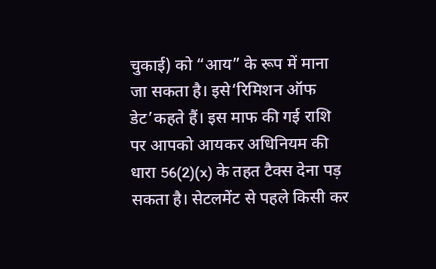चुकाई) को “आय” के रूप में माना जा सकता है। इसे‘रिमिशन ऑफ डेट’कहते हैं। इस माफ की गई राशि पर आपको आयकर अधिनियम की धारा 56(2)(x) के तहत टैक्स देना पड़ सकता है। सेटलमेंट से पहले किसी कर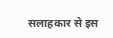सलाहकार से इस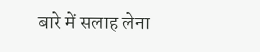बारे में सलाह लेना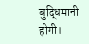बुद्धिमानी होगी।